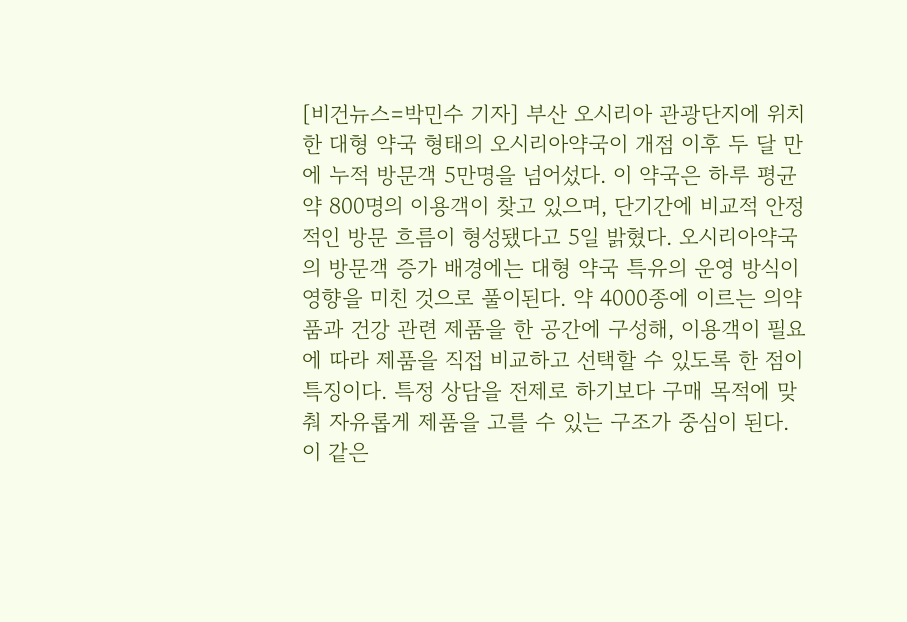[비건뉴스=박민수 기자] 부산 오시리아 관광단지에 위치한 대형 약국 형태의 오시리아약국이 개점 이후 두 달 만에 누적 방문객 5만명을 넘어섰다. 이 약국은 하루 평균 약 800명의 이용객이 찾고 있으며, 단기간에 비교적 안정적인 방문 흐름이 형성됐다고 5일 밝혔다. 오시리아약국의 방문객 증가 배경에는 대형 약국 특유의 운영 방식이 영향을 미친 것으로 풀이된다. 약 4000종에 이르는 의약품과 건강 관련 제품을 한 공간에 구성해, 이용객이 필요에 따라 제품을 직접 비교하고 선택할 수 있도록 한 점이 특징이다. 특정 상담을 전제로 하기보다 구매 목적에 맞춰 자유롭게 제품을 고를 수 있는 구조가 중심이 된다. 이 같은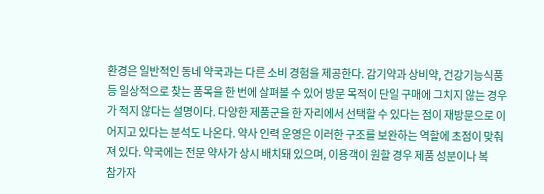환경은 일반적인 동네 약국과는 다른 소비 경험을 제공한다. 감기약과 상비약, 건강기능식품 등 일상적으로 찾는 품목을 한 번에 살펴볼 수 있어 방문 목적이 단일 구매에 그치지 않는 경우가 적지 않다는 설명이다. 다양한 제품군을 한 자리에서 선택할 수 있다는 점이 재방문으로 이어지고 있다는 분석도 나온다. 약사 인력 운영은 이러한 구조를 보완하는 역할에 초점이 맞춰져 있다. 약국에는 전문 약사가 상시 배치돼 있으며, 이용객이 원할 경우 제품 성분이나 복
참가자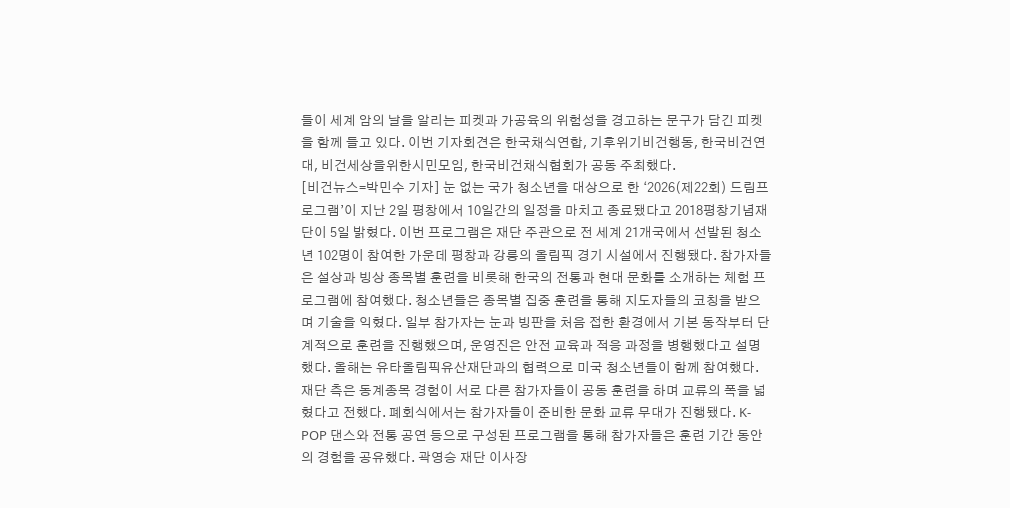들이 세계 암의 날을 알리는 피켓과 가공육의 위험성을 경고하는 문구가 담긴 피켓을 함께 들고 있다. 이번 기자회견은 한국채식연합, 기후위기비건행동, 한국비건연대, 비건세상을위한시민모임, 한국비건채식협회가 공동 주최했다.
[비건뉴스=박민수 기자] 눈 없는 국가 청소년을 대상으로 한 ‘2026(제22회) 드림프로그램’이 지난 2일 평창에서 10일간의 일정을 마치고 종료됐다고 2018평창기념재단이 5일 밝혔다. 이번 프로그램은 재단 주관으로 전 세계 21개국에서 선발된 청소년 102명이 참여한 가운데 평창과 강릉의 올림픽 경기 시설에서 진행됐다. 참가자들은 설상과 빙상 종목별 훈련을 비롯해 한국의 전통과 현대 문화를 소개하는 체험 프로그램에 참여했다. 청소년들은 종목별 집중 훈련을 통해 지도자들의 코칭을 받으며 기술을 익혔다. 일부 참가자는 눈과 빙판을 처음 접한 환경에서 기본 동작부터 단계적으로 훈련을 진행했으며, 운영진은 안전 교육과 적응 과정을 병행했다고 설명했다. 올해는 유타올림픽유산재단과의 협력으로 미국 청소년들이 함께 참여했다. 재단 측은 동계종목 경험이 서로 다른 참가자들이 공동 훈련을 하며 교류의 폭을 넓혔다고 전했다. 폐회식에서는 참가자들이 준비한 문화 교류 무대가 진행됐다. K-POP 댄스와 전통 공연 등으로 구성된 프로그램을 통해 참가자들은 훈련 기간 동안의 경험을 공유했다. 곽영승 재단 이사장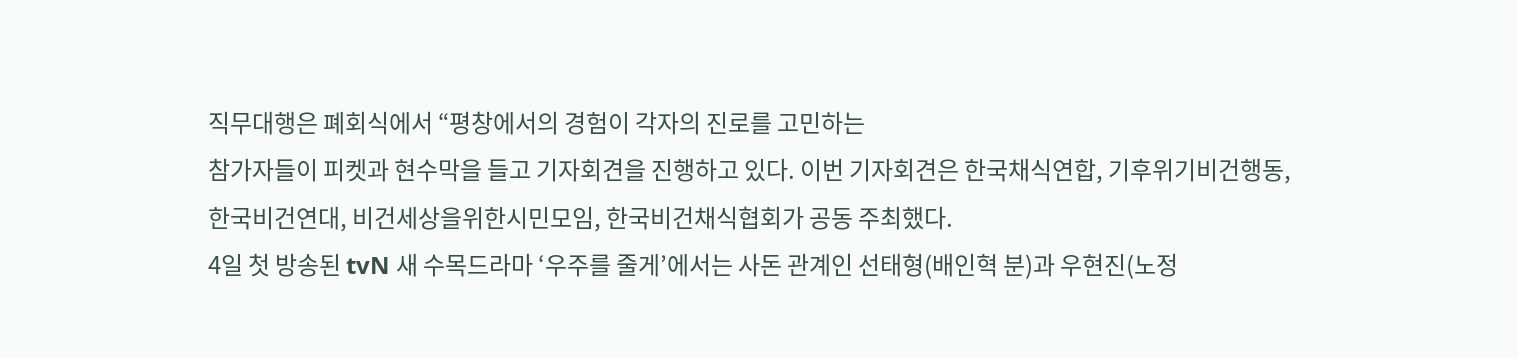직무대행은 폐회식에서 “평창에서의 경험이 각자의 진로를 고민하는
참가자들이 피켓과 현수막을 들고 기자회견을 진행하고 있다. 이번 기자회견은 한국채식연합, 기후위기비건행동, 한국비건연대, 비건세상을위한시민모임, 한국비건채식협회가 공동 주최했다.
4일 첫 방송된 tvN 새 수목드라마 ‘우주를 줄게’에서는 사돈 관계인 선태형(배인혁 분)과 우현진(노정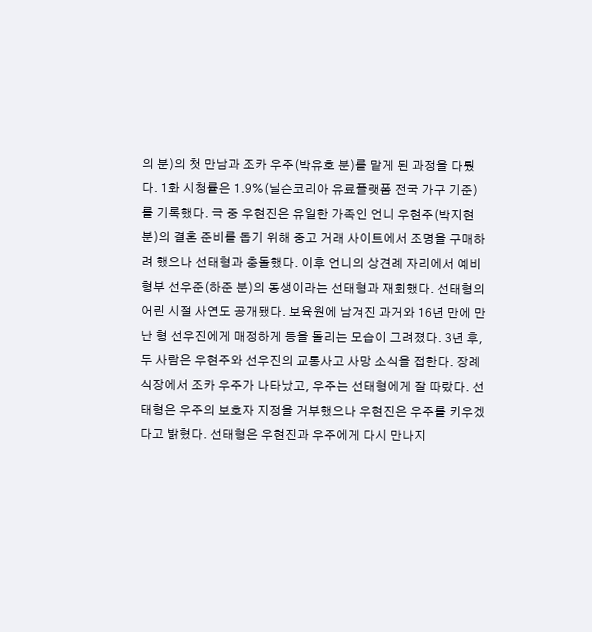의 분)의 첫 만남과 조카 우주(박유호 분)를 맡게 된 과정을 다뤘다. 1화 시청률은 1.9%(닐슨코리아 유료플랫폼 전국 가구 기준)를 기록했다. 극 중 우현진은 유일한 가족인 언니 우현주(박지현 분)의 결혼 준비를 돕기 위해 중고 거래 사이트에서 조명을 구매하려 했으나 선태형과 충돌했다. 이후 언니의 상견례 자리에서 예비 형부 선우준(하준 분)의 동생이라는 선태형과 재회했다. 선태형의 어린 시절 사연도 공개됐다. 보육원에 남겨진 과거와 16년 만에 만난 형 선우진에게 매정하게 등을 돌리는 모습이 그려졌다. 3년 후, 두 사람은 우현주와 선우진의 교통사고 사망 소식을 접한다. 장례식장에서 조카 우주가 나타났고, 우주는 선태형에게 잘 따랐다. 선태형은 우주의 보호자 지정을 거부했으나 우현진은 우주를 키우겠다고 밝혔다. 선태형은 우현진과 우주에게 다시 만나지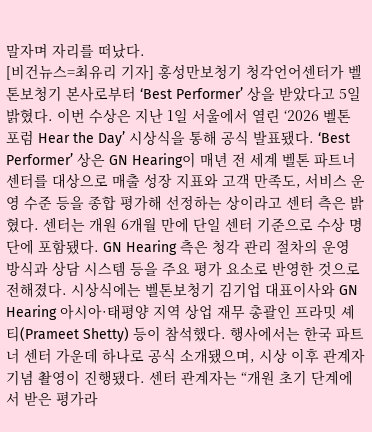말자며 자리를 떠났다.
[비건뉴스=최유리 기자] 홍성만보청기 청각언어센터가 벨톤보청기 본사로부터 ‘Best Performer’ 상을 받았다고 5일 밝혔다. 이번 수상은 지난 1일 서울에서 열린 ‘2026 벨톤 포럼 Hear the Day’ 시상식을 통해 공식 발표됐다. ‘Best Performer’ 상은 GN Hearing이 매년 전 세계 벨톤 파트너 센터를 대상으로 매출 성장 지표와 고객 만족도, 서비스 운영 수준 등을 종합 평가해 선정하는 상이라고 센터 측은 밝혔다. 센터는 개원 6개월 만에 단일 센터 기준으로 수상 명단에 포함됐다. GN Hearing 측은 청각 관리 절차의 운영 방식과 상담 시스템 등을 주요 평가 요소로 반영한 것으로 전해졌다. 시상식에는 벨톤보청기 김기업 대표이사와 GN Hearing 아시아·태평양 지역 상업 재무 총괄인 프라밋 셰티(Prameet Shetty) 등이 참석했다. 행사에서는 한국 파트너 센터 가운데 하나로 공식 소개됐으며, 시상 이후 관계자 기념 촬영이 진행됐다. 센터 관계자는 “개원 초기 단계에서 받은 평가라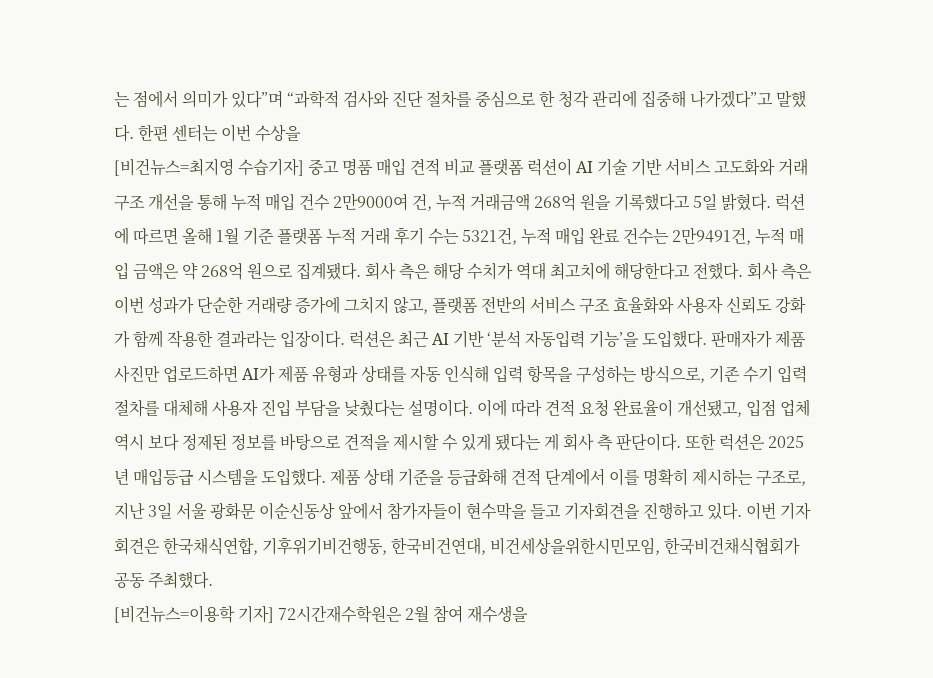는 점에서 의미가 있다”며 “과학적 검사와 진단 절차를 중심으로 한 청각 관리에 집중해 나가겠다”고 말했다. 한편 센터는 이번 수상을
[비건뉴스=최지영 수습기자] 중고 명품 매입 견적 비교 플랫폼 럭션이 AI 기술 기반 서비스 고도화와 거래 구조 개선을 통해 누적 매입 건수 2만9000여 건, 누적 거래금액 268억 원을 기록했다고 5일 밝혔다. 럭션에 따르면 올해 1월 기준 플랫폼 누적 거래 후기 수는 5321건, 누적 매입 완료 건수는 2만9491건, 누적 매입 금액은 약 268억 원으로 집계됐다. 회사 측은 해당 수치가 역대 최고치에 해당한다고 전했다. 회사 측은 이번 성과가 단순한 거래량 증가에 그치지 않고, 플랫폼 전반의 서비스 구조 효율화와 사용자 신뢰도 강화가 함께 작용한 결과라는 입장이다. 럭션은 최근 AI 기반 ‘분석 자동입력 기능’을 도입했다. 판매자가 제품 사진만 업로드하면 AI가 제품 유형과 상태를 자동 인식해 입력 항목을 구성하는 방식으로, 기존 수기 입력 절차를 대체해 사용자 진입 부담을 낮췄다는 설명이다. 이에 따라 견적 요청 완료율이 개선됐고, 입점 업체 역시 보다 정제된 정보를 바탕으로 견적을 제시할 수 있게 됐다는 게 회사 측 판단이다. 또한 럭션은 2025년 매입등급 시스템을 도입했다. 제품 상태 기준을 등급화해 견적 단계에서 이를 명확히 제시하는 구조로,
지난 3일 서울 광화문 이순신동상 앞에서 참가자들이 현수막을 들고 기자회견을 진행하고 있다. 이번 기자회견은 한국채식연합, 기후위기비건행동, 한국비건연대, 비건세상을위한시민모임, 한국비건채식협회가 공동 주최했다.
[비건뉴스=이용학 기자] 72시간재수학원은 2월 참여 재수생을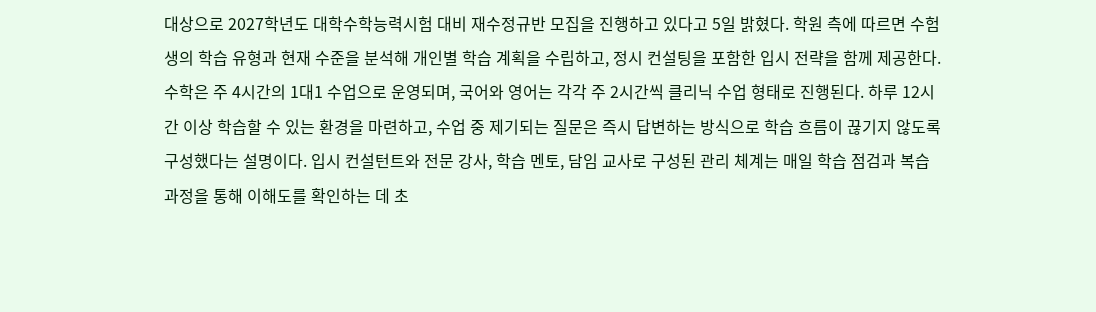대상으로 2027학년도 대학수학능력시험 대비 재수정규반 모집을 진행하고 있다고 5일 밝혔다. 학원 측에 따르면 수험생의 학습 유형과 현재 수준을 분석해 개인별 학습 계획을 수립하고, 정시 컨설팅을 포함한 입시 전략을 함께 제공한다. 수학은 주 4시간의 1대1 수업으로 운영되며, 국어와 영어는 각각 주 2시간씩 클리닉 수업 형태로 진행된다. 하루 12시간 이상 학습할 수 있는 환경을 마련하고, 수업 중 제기되는 질문은 즉시 답변하는 방식으로 학습 흐름이 끊기지 않도록 구성했다는 설명이다. 입시 컨설턴트와 전문 강사, 학습 멘토, 담임 교사로 구성된 관리 체계는 매일 학습 점검과 복습 과정을 통해 이해도를 확인하는 데 초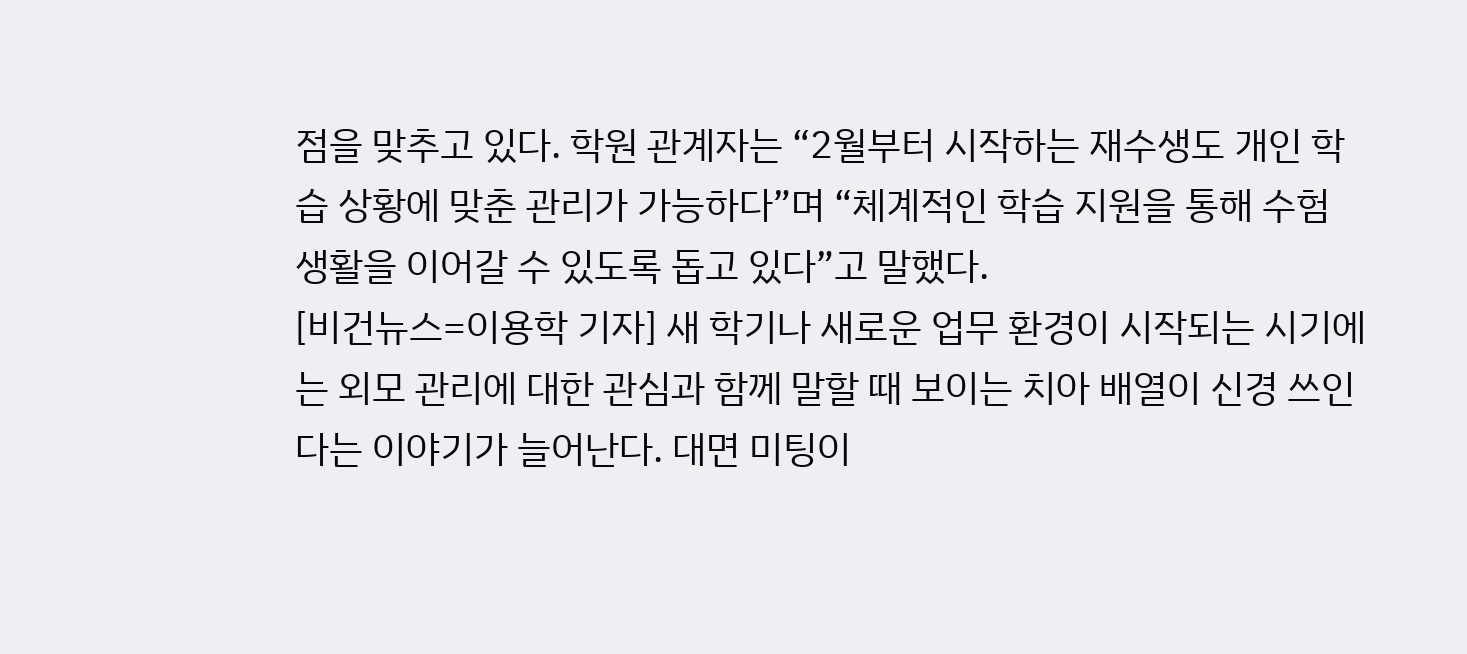점을 맞추고 있다. 학원 관계자는 “2월부터 시작하는 재수생도 개인 학습 상황에 맞춘 관리가 가능하다”며 “체계적인 학습 지원을 통해 수험 생활을 이어갈 수 있도록 돕고 있다”고 말했다.
[비건뉴스=이용학 기자] 새 학기나 새로운 업무 환경이 시작되는 시기에는 외모 관리에 대한 관심과 함께 말할 때 보이는 치아 배열이 신경 쓰인다는 이야기가 늘어난다. 대면 미팅이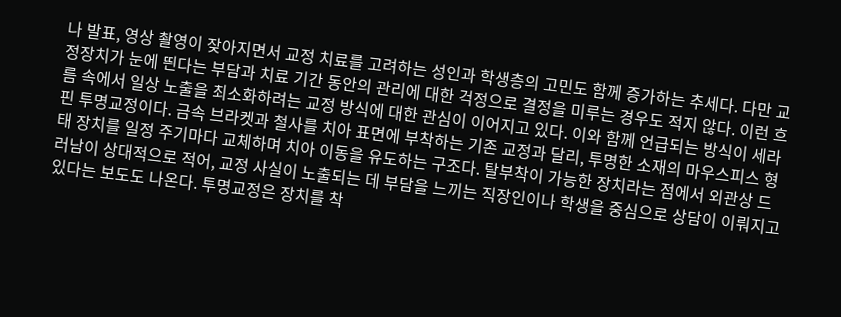나 발표, 영상 촬영이 잦아지면서 교정 치료를 고려하는 성인과 학생층의 고민도 함께 증가하는 추세다. 다만 교정장치가 눈에 띈다는 부담과 치료 기간 동안의 관리에 대한 걱정으로 결정을 미루는 경우도 적지 않다. 이런 흐름 속에서 일상 노출을 최소화하려는 교정 방식에 대한 관심이 이어지고 있다. 이와 함께 언급되는 방식이 세라핀 투명교정이다. 금속 브라켓과 철사를 치아 표면에 부착하는 기존 교정과 달리, 투명한 소재의 마우스피스 형태 장치를 일정 주기마다 교체하며 치아 이동을 유도하는 구조다. 탈부착이 가능한 장치라는 점에서 외관상 드러남이 상대적으로 적어, 교정 사실이 노출되는 데 부담을 느끼는 직장인이나 학생을 중심으로 상담이 이뤄지고 있다는 보도도 나온다. 투명교정은 장치를 착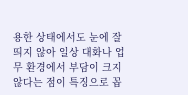용한 상태에서도 눈에 잘 띄지 않아 일상 대화나 업무 환경에서 부담이 크지 않다는 점이 특징으로 꼽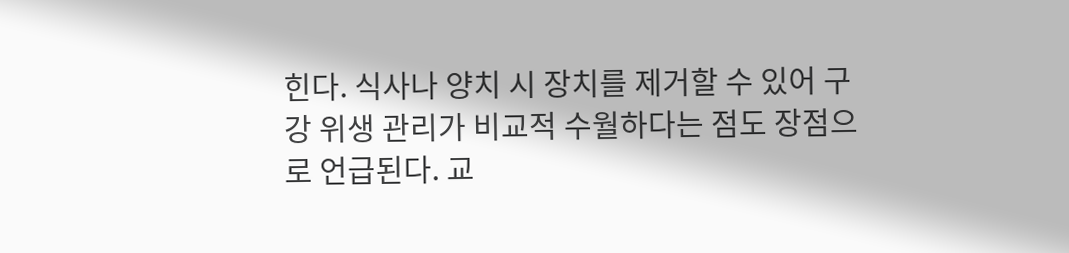힌다. 식사나 양치 시 장치를 제거할 수 있어 구강 위생 관리가 비교적 수월하다는 점도 장점으로 언급된다. 교